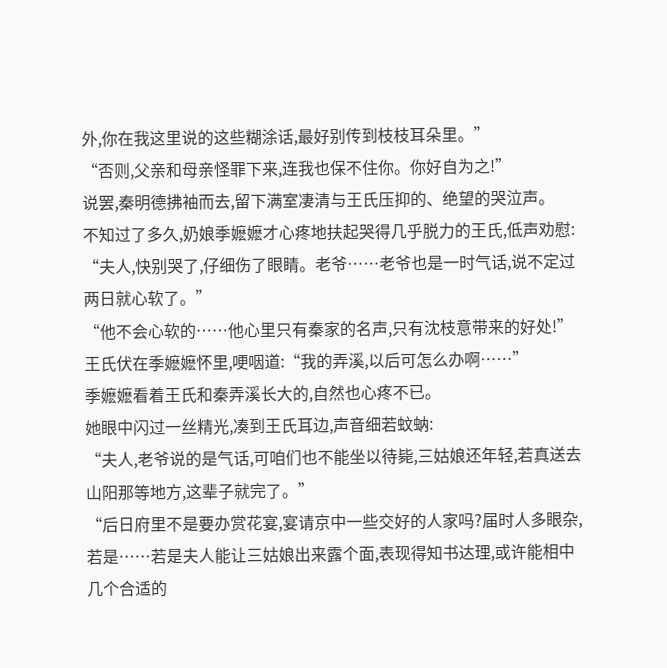外,你在我这里说的这些糊涂话,最好别传到枝枝耳朵里。”
“否则,父亲和母亲怪罪下来,连我也保不住你。你好自为之!”
说罢,秦明德拂袖而去,留下满室凄清与王氏压抑的、绝望的哭泣声。
不知过了多久,奶娘季嬷嬷才心疼地扶起哭得几乎脱力的王氏,低声劝慰:
“夫人,快别哭了,仔细伤了眼睛。老爷……老爷也是一时气话,说不定过两日就心软了。”
“他不会心软的……他心里只有秦家的名声,只有沈枝意带来的好处!”
王氏伏在季嬷嬷怀里,哽咽道:“我的弄溪,以后可怎么办啊……”
季嬷嬷看着王氏和秦弄溪长大的,自然也心疼不已。
她眼中闪过一丝精光,凑到王氏耳边,声音细若蚊蚋:
“夫人,老爷说的是气话,可咱们也不能坐以待毙,三姑娘还年轻,若真送去山阳那等地方,这辈子就完了。”
“后日府里不是要办赏花宴,宴请京中一些交好的人家吗?届时人多眼杂,若是……若是夫人能让三姑娘出来露个面,表现得知书达理,或许能相中几个合适的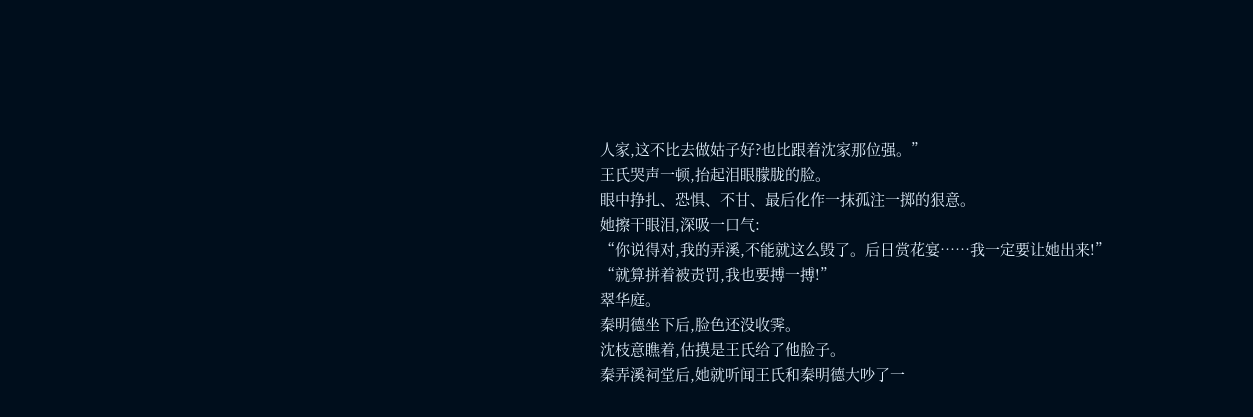人家,这不比去做姑子好?也比跟着沈家那位强。”
王氏哭声一顿,抬起泪眼朦胧的脸。
眼中挣扎、恐惧、不甘、最后化作一抹孤注一掷的狠意。
她擦干眼泪,深吸一口气:
“你说得对,我的弄溪,不能就这么毁了。后日赏花宴……我一定要让她出来!”
“就算拼着被责罚,我也要搏一搏!”
翠华庭。
秦明德坐下后,脸色还没收霁。
沈枝意瞧着,估摸是王氏给了他脸子。
秦弄溪祠堂后,她就听闻王氏和秦明德大吵了一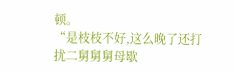顿。
“是枝枝不好,这么晚了还打扰二舅舅舅母歇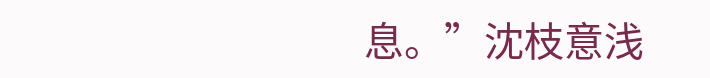息。”沈枝意浅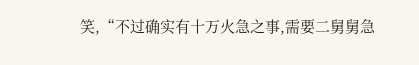笑,“不过确实有十万火急之事,需要二舅舅急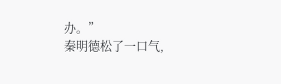办。”
秦明德松了一口气,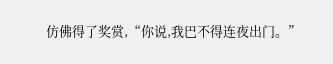仿佛得了奖赏,“你说,我巴不得连夜出门。”